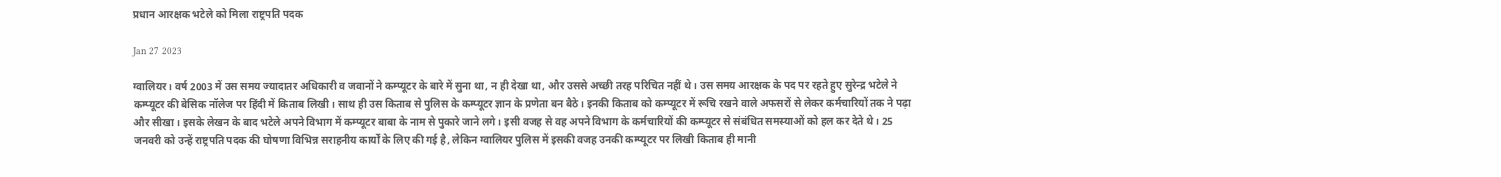प्रधान आरक्षक भटेले को मिला राष्ट्रपति पदक

Jan 27 2023

ग्वालियर। वर्ष 2003 में उस समय ज्यादातर अधिकारी व जवानों ने कम्प्यूटर के बारे में सुना था, न ही देखा था, और उससे अच्छी तरह परिचित नहीं थे। उस समय आरक्षक के पद पर रहते हुए सुरेन्द्र भटेले ने कम्प्यूटर की बेसिक नॉलेज पर हिंदी में किताब लिखी। साथ ही उस किताब से पुलिस के कम्प्यूटर ज्ञान के प्रणेता बन बैठे। इनकी किताब को कम्प्यूटर में रूचि रखने वाले अफसरों से लेकर कर्मचारियों तक ने पढ़ा और सीखा। इसके लेखन के बाद भटेले अपने विभाग में कम्प्यूटर बाबा के नाम से पुकारे जाने लगे। इसी वजह से वह अपने विभाग के कर्मचारियों की कम्प्यूटर से संबंधित समस्याओं को हल कर देते थे। 25 जनवरी को उन्हें राष्ट्रपति पदक की घोषणा विभिन्न सराहनीय कार्यों के लिए की गई है, लेकिन ग्वालियर पुलिस में इसकी वजह उनकी कम्प्यूटर पर लिखी किताब ही मानी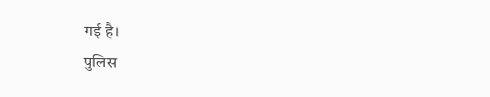गई है।
पुलिस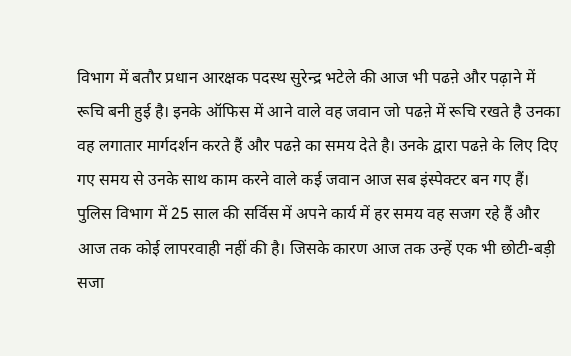विभाग में बतौर प्रधान आरक्षक पदस्थ सुरेन्द्र भटेले की आज भी पढऩे और पढ़ाने में रूचि बनी हुई है। इनके ऑफिस में आने वाले वह जवान जो पढऩे में रूचि रखते है उनका वह लगातार मार्गदर्शन करते हैं और पढऩे का समय देते है। उनके द्वारा पढऩे के लिए दिए गए समय से उनके साथ काम करने वाले कई जवान आज सब इंस्पेक्टर बन गए हैं।
पुलिस विभाग में 25 साल की सर्विस में अपने कार्य में हर समय वह सजग रहे हैं और आज तक कोई लापरवाही नहीं की है। जिसके कारण आज तक उन्हें एक भी छोटी-बड़ी सजा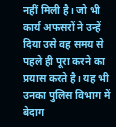नहीं मिली है। जो भी कार्य अफसरों ने उन्हें दिया उसे वह समय से पहले ही पूरा करने का प्रयास करते है। यह भी उनका पुलिस विभाग में बेदाग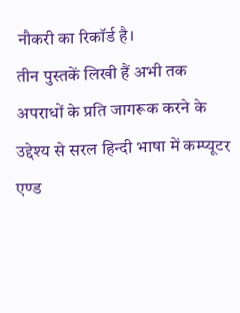नौकरी का रिकॉर्ड है।
तीन पुस्तकें लिखी हैं अभी तक
अपराधों के प्रति जागरूक करने के उद्देश्य से सरल हिन्दी भाषा में कम्प्यूटर एण्ड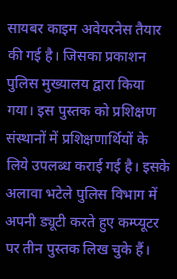सायबर काइम अवेयरनेस तैयार की गई है। जिसका प्रकाशन पुलिस मुख्यालय द्वारा किया गया। इस पुस्तक को प्रशिक्षण संस्थानों में प्रशिक्षणार्थियों के लिये उपलब्ध कराई गई है। इसके अलावा भटेले पुलिस विभाग में अपनी ड्यूटी करते हुए कम्प्यूटर पर तीन पुस्तक लिख चुके हैं।